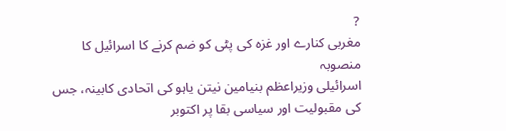?
مغربی کنارے اور غزہ کی پٹی کو ضم کرنے کا اسرائیل کا منصوبہ
اسرائیلی وزیراعظم بنیامین نیتن یاہو کی اتحادی کابینہ، جس کی مقبولیت اور سیاسی بقا پر اکتوبر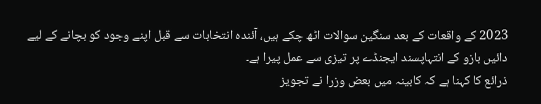2023 کے واقعات کے بعد سنگین سوالات اٹھ چکے ہیں، آئندہ انتخابات سے قبل اپنے وجود کو بچانے کے لیے دائیں بازو کے انتہاپسند ایجنڈے پر تیزی سے عمل پیرا ہے۔
ذرائع کا کہنا ہے کہ کابینہ میں بعض وزرا نے تجویز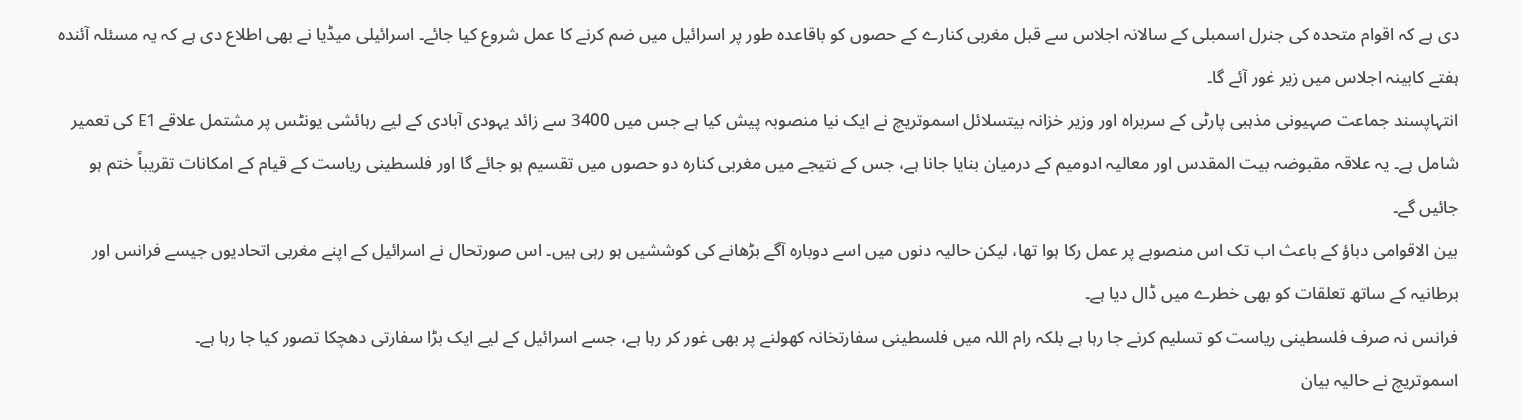دی ہے کہ اقوام متحدہ کی جنرل اسمبلی کے سالانہ اجلاس سے قبل مغربی کنارے کے حصوں کو باقاعدہ طور پر اسرائیل میں ضم کرنے کا عمل شروع کیا جائے۔ اسرائیلی میڈیا نے بھی اطلاع دی ہے کہ یہ مسئلہ آئندہ ہفتے کابینہ اجلاس میں زیر غور آئے گا۔
انتہاپسند جماعت صہیونی مذہبی پارٹی کے سربراہ اور وزیر خزانہ بیتسلائل اسموتریچ نے ایک نیا منصوبہ پیش کیا ہے جس میں 3400 سے زائد یہودی آبادی کے لیے رہائشی یونٹس پر مشتمل علاقے E1 کی تعمیر شامل ہے۔ یہ علاقہ مقبوضہ بیت المقدس اور معالیہ ادومیم کے درمیان بنایا جانا ہے، جس کے نتیجے میں مغربی کنارہ دو حصوں میں تقسیم ہو جائے گا اور فلسطینی ریاست کے قیام کے امکانات تقریباً ختم ہو جائیں گے۔
بین الاقوامی دباؤ کے باعث اب تک اس منصوبے پر عمل رکا ہوا تھا، لیکن حالیہ دنوں میں اسے دوبارہ آگے بڑھانے کی کوششیں ہو رہی ہیں۔ اس صورتحال نے اسرائیل کے اپنے مغربی اتحادیوں جیسے فرانس اور برطانیہ کے ساتھ تعلقات کو بھی خطرے میں ڈال دیا ہے۔
فرانس نہ صرف فلسطینی ریاست کو تسلیم کرنے جا رہا ہے بلکہ رام اللہ میں فلسطینی سفارتخانہ کھولنے پر بھی غور کر رہا ہے، جسے اسرائیل کے لیے ایک بڑا سفارتی دھچکا تصور کیا جا رہا ہے۔
اسموتریچ نے حالیہ بیان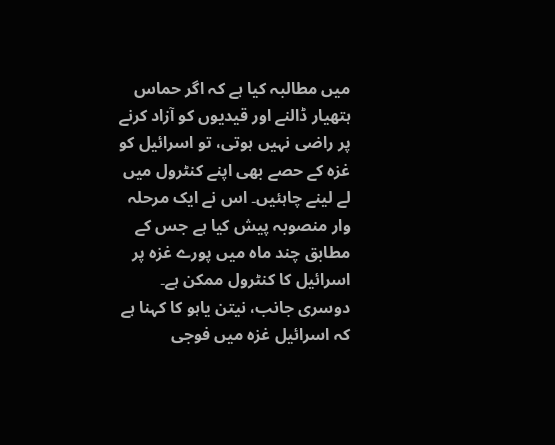میں مطالبہ کیا ہے کہ اگر حماس ہتھیار ڈالنے اور قیدیوں کو آزاد کرنے پر راضی نہیں ہوتی، تو اسرائیل کو غزہ کے حصے بھی اپنے کنٹرول میں لے لینے چاہئیں۔ اس نے ایک مرحلہ وار منصوبہ پیش کیا ہے جس کے مطابق چند ماہ میں پورے غزہ پر اسرائیل کا کنٹرول ممکن ہے۔
دوسری جانب، نیتن یاہو کا کہنا ہے کہ اسرائیل غزہ میں فوجی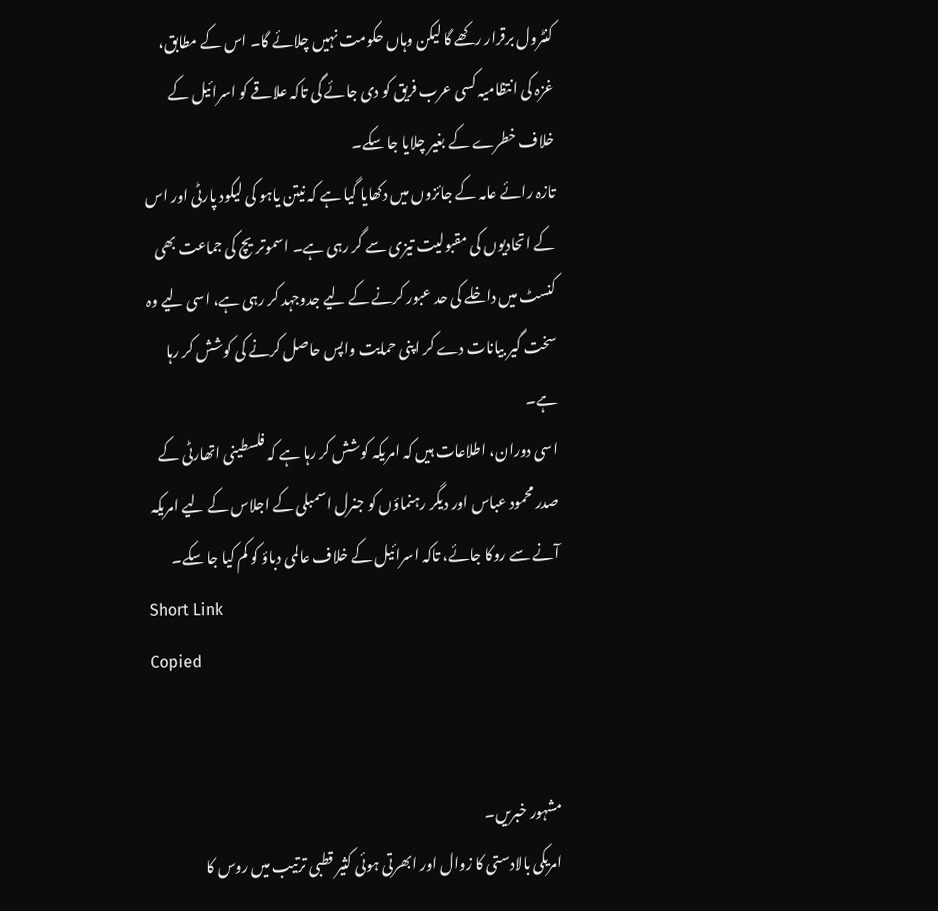کنٹرول برقرار رکھے گا لیکن وہاں حکومت نہیں چلائے گا۔ اس کے مطابق، غزہ کی انتظامیہ کسی عرب فریق کو دی جائے گی تاکہ علاقے کو اسرائیل کے خلاف خطرے کے بغیر چلایا جا سکے۔
تازہ رائے عامہ کے جائزوں میں دکھایا گیا ہے کہ نیتن یاہو کی لیکود پارٹی اور اس کے اتحادیوں کی مقبولیت تیزی سے گر رہی ہے۔ اسموتریچ کی جماعت بھی کنسٹ میں داخلے کی حد عبور کرنے کے لیے جدوجہد کر رہی ہے، اسی لیے وہ سخت گیر بیانات دے کر اپنی حمایت واپس حاصل کرنے کی کوشش کر رہا ہے۔
اسی دوران، اطلاعات ہیں کہ امریکہ کوشش کر رہا ہے کہ فلسطینی اتھارٹی کے صدر محمود عباس اور دیگر رہنماؤں کو جنرل اسمبلی کے اجلاس کے لیے امریکہ آنے سے روکا جائے، تاکہ اسرائیل کے خلاف عالمی دباؤ کو کم کیا جا سکے۔
Short Link
Copied


مشہور خبریں۔
امریکی بالادستی کا زوال اور ابھرتی ہوئی کثیر قطبی ترتیب میں روس کا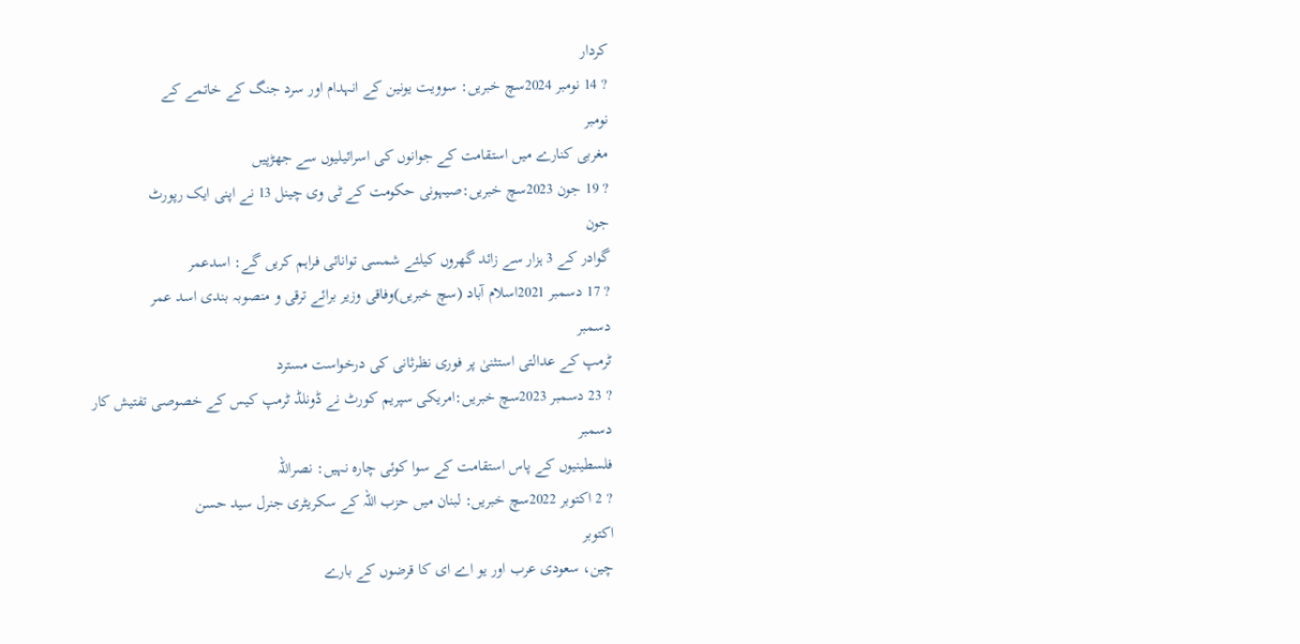کردار
? 14 نومبر 2024سچ خبریں: سوویت یونین کے انہدام اور سرد جنگ کے خاتمے کے
نومبر
مغربی کنارے میں استقامت کے جوانوں کی اسرائیلیوں سے جھڑپیں
? 19 جون 2023سچ خبریں:صیہونی حکومت کے ٹی وی چینل 13 نے اپنی ایک رپورٹ
جون
گوادر کے 3 ہزار سے زائد گھروں کیلئے شمسی توانائی فراہم کریں گے: اسدعمر
? 17 دسمبر 2021اسلام آباد (سچ خبریں)وفاقی وزیر برائے ترقی و منصوبہ بندی اسد عمر
دسمبر
ٹرمپ کے عدالتی استثنیٰ پر فوری نظرثانی کی درخواست مسترد
? 23 دسمبر 2023سچ خبریں:امریکی سپریم کورٹ نے ڈونلڈ ٹرمپ کیس کے خصوصی تفتیش کار
دسمبر
فلسطینیوں کے پاس استقامت کے سوا کوئی چارہ نہیں: نصراللہ
? 2 اکتوبر 2022سچ خبریں: لبنان میں حزب اللہ کے سکریٹری جنرل سید حسن
اکتوبر
چین، سعودی عرب اور یو اے ای کا قرضوں کے بارے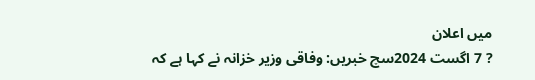میں اعلان
? 7 اگست 2024سچ خبریں: وفاقی وزیر خزانہ نے کہا ہے کہ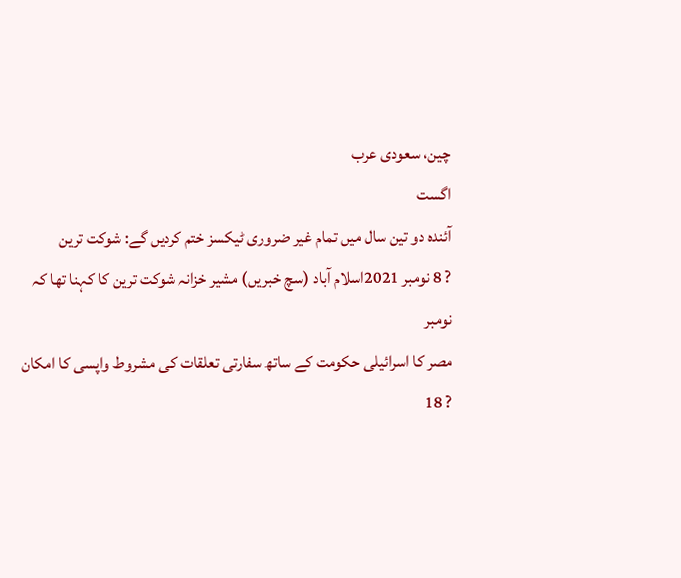چین، سعودی عرب
اگست
آئندہ دو تین سال میں تمام غیر ضروری ٹیکسز ختم کردیں گے: شوکت ترین
? 8 نومبر 2021اسلام آباد (سچ خبریں) مشیر خزانہ شوکت ترین کا کہنا تھا کہ
نومبر
مصر کا اسرائیلی حکومت کے ساتھ سفارتی تعلقات کی مشروط واپسی کا امکان
? 18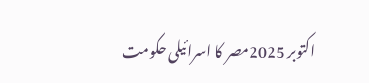اکتوبر 2025مصر کا اسرائیلی حکومت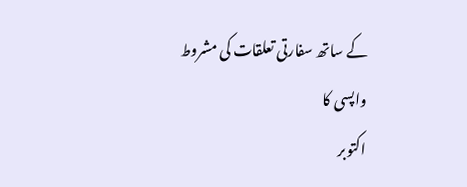کے ساتھ سفارتی تعلقات کی مشروط واپسی کا
اکتوبر